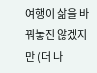여행이 삶을 바꿔놓진 않겠지만 (더 나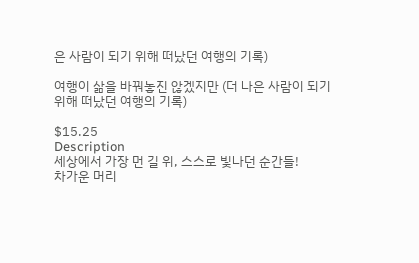은 사람이 되기 위해 떠났던 여행의 기록)

여행이 삶을 바꿔놓진 않겠지만 (더 나은 사람이 되기 위해 떠났던 여행의 기록)

$15.25
Description
세상에서 가장 먼 길 위, 스스로 빛나던 순간들!
차가운 머리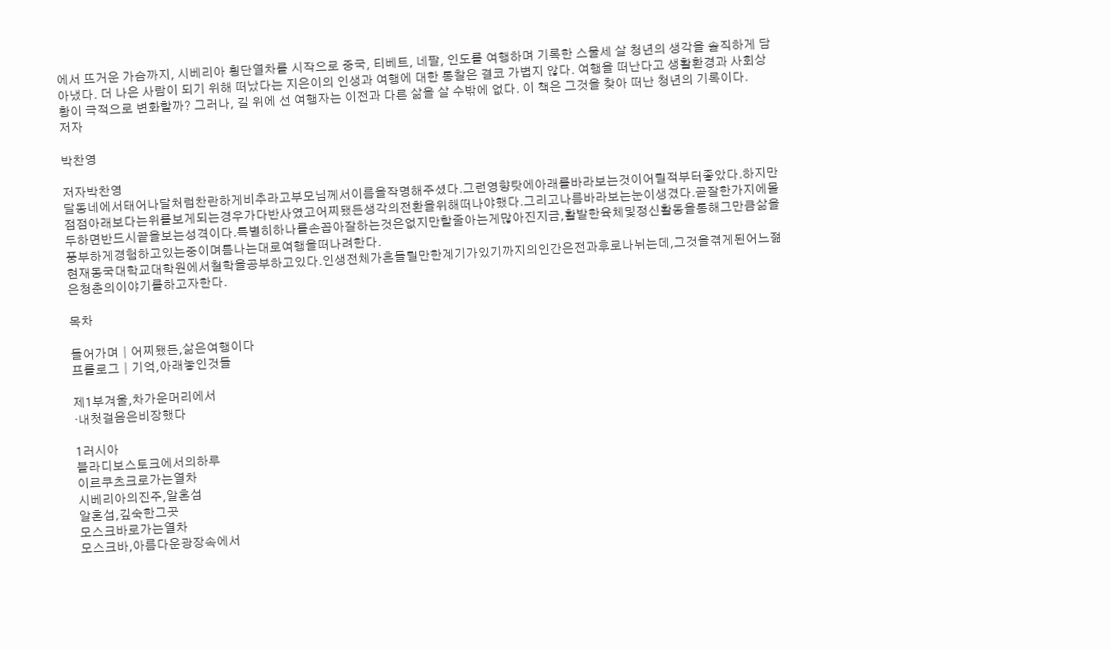에서 뜨거운 가슴까지, 시베리아 횡단열차를 시작으로 중국, 티베트, 네팔, 인도를 여행하며 기록한 스물세 살 청년의 생각을 솔직하게 담아냈다. 더 나은 사람이 되기 위해 떠났다는 지은이의 인생과 여행에 대한 통찰은 결코 가볍지 않다. 여행을 떠난다고 생활환경과 사회상황이 극적으로 변화할까? 그러나, 길 위에 선 여행자는 이전과 다른 삶을 살 수밖에 없다. 이 책은 그것을 찾아 떠난 청년의 기록이다.
저자

박찬영

저자박찬영
달동네에서태어나달처럼찬란하게비추라고부모님께서이름을작명해주셨다.그런영향탓에아래를바라보는것이어릴적부터좋았다.하지만점점아래보다는위를보게되는경우가다반사였고어찌됐든생각의전환을위해떠나야했다.그리고나름바라보는눈이생겼다.곧잘한가지에몰두하면반드시끝을보는성격이다.특별히하나를손꼽아잘하는것은없지만할줄아는게많아진지금,활발한육체및정신활동을통해그만큼삶을풍부하게경험하고있는중이며틈나는대로여행을떠나려한다.
현재동국대학교대학원에서철학을공부하고있다.인생전체가흔들릴만한계기가있기까지의인간은전과후로나뉘는데,그것을겪게된어느젊은청춘의이야기를하고자한다.

목차

들어가며│어찌됐든,삶은여행이다
프롤로그│기억,아래놓인것들

제1부겨울,차가운머리에서
·내첫걸음은비장했다

1러시아
블라디보스토크에서의하루
이르쿠츠크로가는열차
시베리아의진주,알혼섬
알혼섬,깊숙한그곳
모스크바로가는열차
모스크바,아름다운광장속에서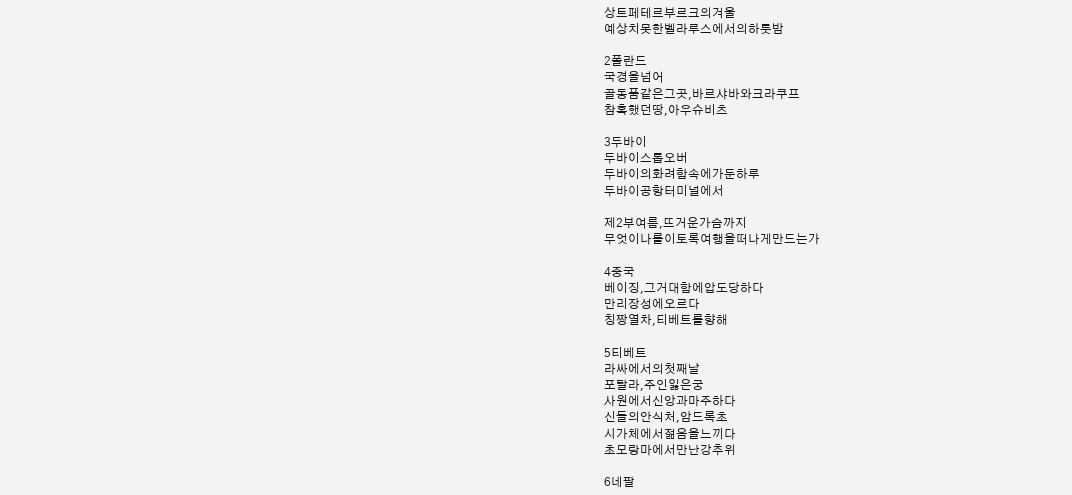상트페테르부르크의겨울
예상치못한벨라루스에서의하룻밤

2폴란드
국경을넘어
골동품같은그곳,바르샤바와크라쿠프
참혹했던땅,아우슈비츠

3두바이
두바이스톱오버
두바이의화려함속에가둔하루
두바이공항터미널에서

제2부여름,뜨거운가슴까지
무엇이나를이토록여행을떠나게만드는가

4중국
베이징,그거대함에압도당하다
만리장성에오르다
칭짱열차,티베트를향해

5티베트
라싸에서의첫째날
포탈라,주인잃은궁
사원에서신앙과마주하다
신들의안식처,암드록초
시가체에서젊음을느끼다
초모랑마에서만난강추위

6네팔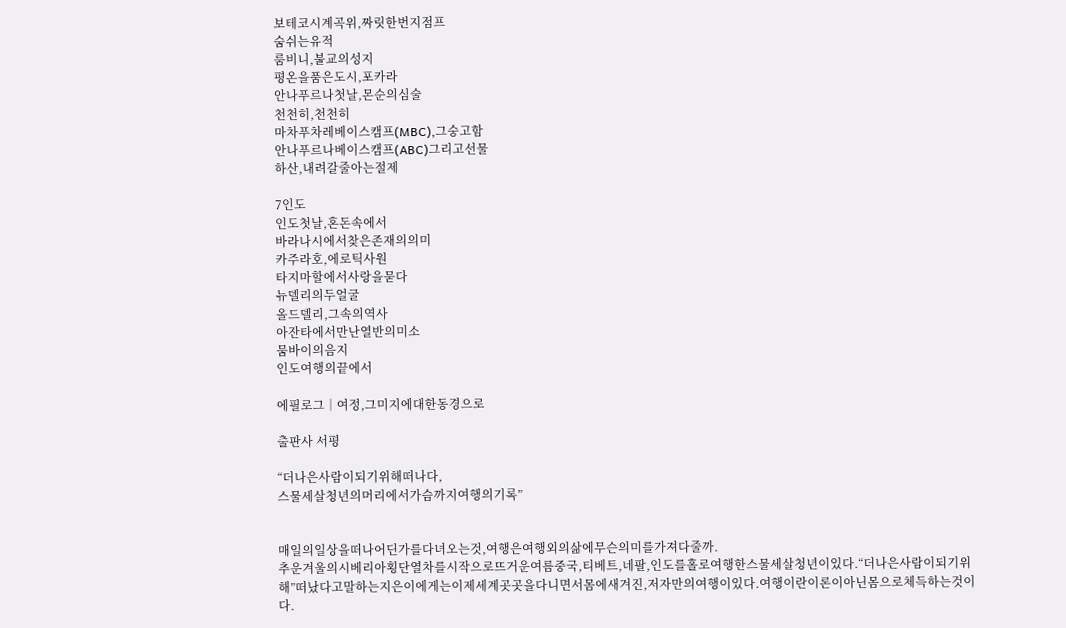보테코시계곡위,짜릿한번지점프
숨쉬는유적
룸비니,불교의성지
평온을품은도시,포카라
안나푸르나첫날,몬순의심술
천천히,천천히
마차푸차레베이스캠프(MBC),그숭고함
안나푸르나베이스캠프(ABC)그리고선물
하산,내려갈줄아는절제

7인도
인도첫날,혼돈속에서
바라나시에서찾은존재의의미
카주라호,에로틱사원
타지마할에서사랑을묻다
뉴델리의두얼굴
올드델리,그속의역사
아잔타에서만난열반의미소
뭄바이의음지
인도여행의끝에서

에필로그│여정,그미지에대한동경으로

출판사 서평

“더나은사람이되기위해떠나다,
스물세살청년의머리에서가슴까지여행의기록”


매일의일상을떠나어딘가를다녀오는것,여행은여행외의삶에무슨의미를가져다줄까.
추운겨울의시베리아횡단열차를시작으로뜨거운여름중국,티베트,네팔,인도를홀로여행한스물세살청년이있다.“더나은사람이되기위해”떠났다고말하는지은이에게는이제세계곳곳을다니면서몸에새겨진,저자만의여행이있다.여행이란이론이아닌몸으로체득하는것이다.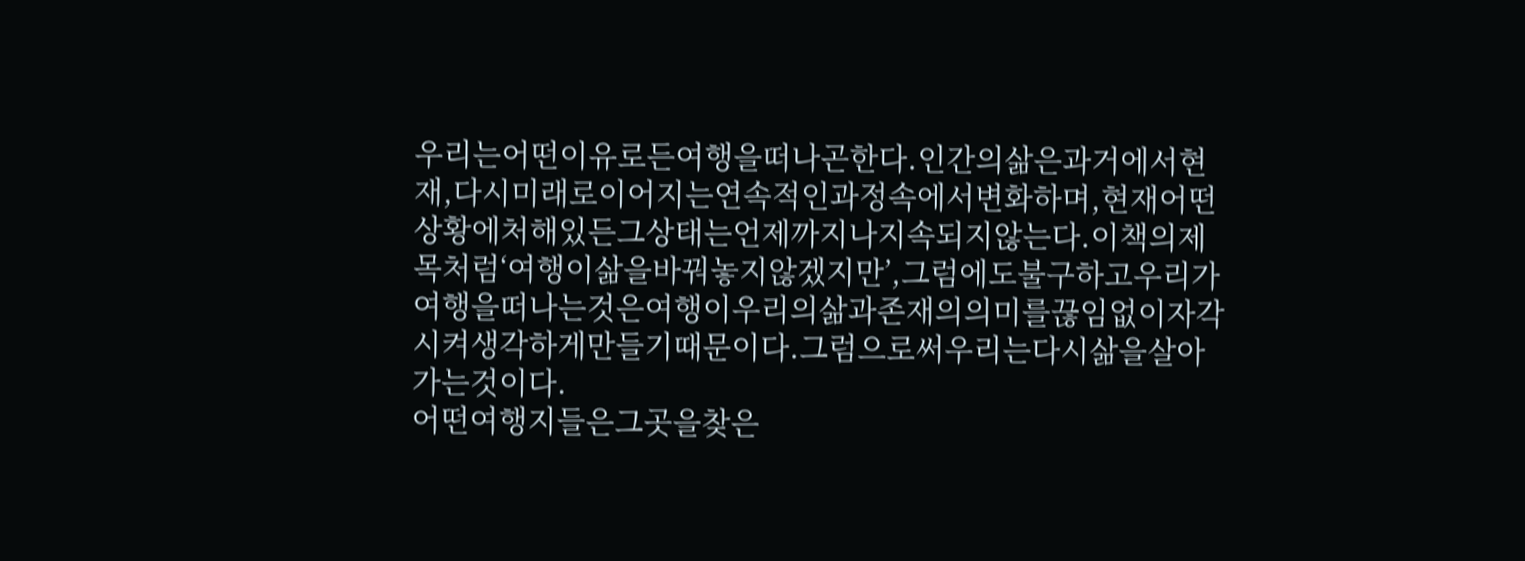우리는어떤이유로든여행을떠나곤한다.인간의삶은과거에서현재,다시미래로이어지는연속적인과정속에서변화하며,현재어떤상황에처해있든그상태는언제까지나지속되지않는다.이책의제목처럼‘여행이삶을바꿔놓지않겠지만’,그럼에도불구하고우리가여행을떠나는것은여행이우리의삶과존재의의미를끊임없이자각시켜생각하게만들기때문이다.그럼으로써우리는다시삶을살아가는것이다.
어떤여행지들은그곳을찾은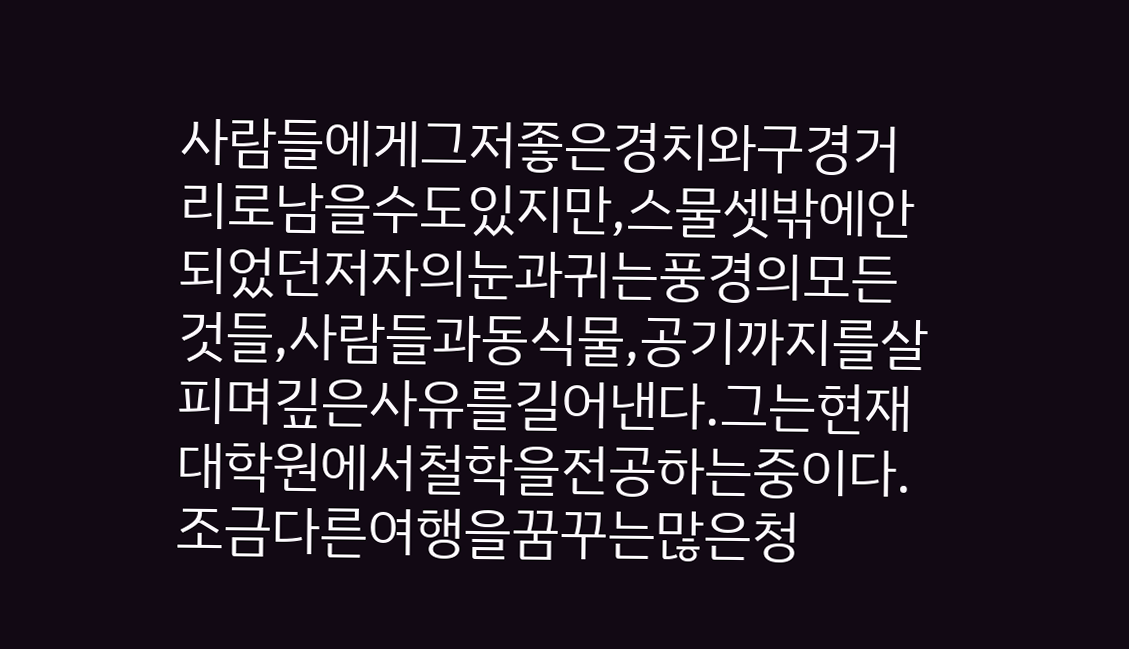사람들에게그저좋은경치와구경거리로남을수도있지만,스물셋밖에안되었던저자의눈과귀는풍경의모든것들,사람들과동식물,공기까지를살피며깊은사유를길어낸다.그는현재대학원에서철학을전공하는중이다.조금다른여행을꿈꾸는많은청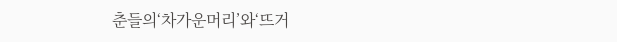춘들의‘차가운머리’와‘뜨거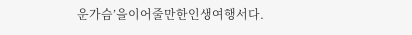운가슴’을이어줄만한인생여행서다.